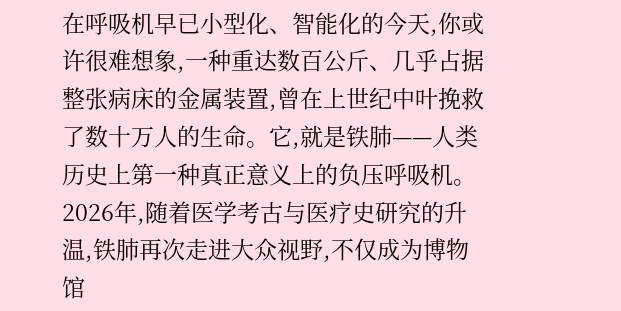在呼吸机早已小型化、智能化的今天,你或许很难想象,一种重达数百公斤、几乎占据整张病床的金属装置,曾在上世纪中叶挽救了数十万人的生命。它,就是铁肺——人类历史上第一种真正意义上的负压呼吸机。2026年,随着医学考古与医疗史研究的升温,铁肺再次走进大众视野,不仅成为博物馆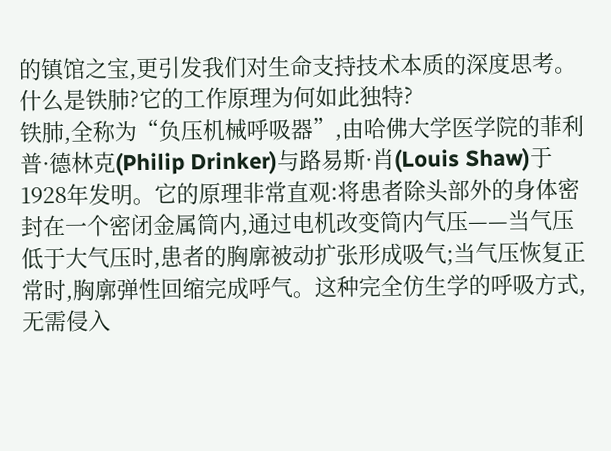的镇馆之宝,更引发我们对生命支持技术本质的深度思考。
什么是铁肺?它的工作原理为何如此独特?
铁肺,全称为“负压机械呼吸器”,由哈佛大学医学院的菲利普·德林克(Philip Drinker)与路易斯·肖(Louis Shaw)于1928年发明。它的原理非常直观:将患者除头部外的身体密封在一个密闭金属筒内,通过电机改变筒内气压——当气压低于大气压时,患者的胸廓被动扩张形成吸气;当气压恢复正常时,胸廓弹性回缩完成呼气。这种完全仿生学的呼吸方式,无需侵入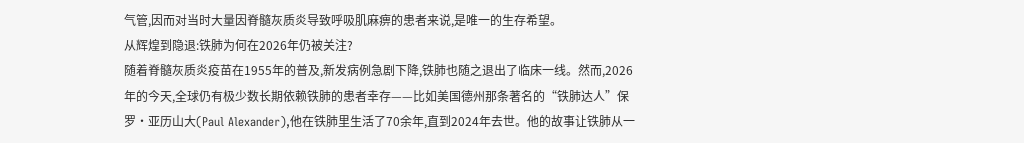气管,因而对当时大量因脊髓灰质炎导致呼吸肌麻痹的患者来说,是唯一的生存希望。
从辉煌到隐退:铁肺为何在2026年仍被关注?
随着脊髓灰质炎疫苗在1955年的普及,新发病例急剧下降,铁肺也随之退出了临床一线。然而,2026年的今天,全球仍有极少数长期依赖铁肺的患者幸存——比如美国德州那条著名的“铁肺达人”保罗·亚历山大(Paul Alexander),他在铁肺里生活了70余年,直到2024年去世。他的故事让铁肺从一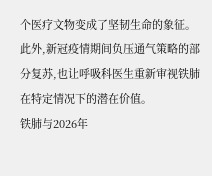个医疗文物变成了坚韧生命的象征。此外,新冠疫情期间负压通气策略的部分复苏,也让呼吸科医生重新审视铁肺在特定情况下的潜在价值。
铁肺与2026年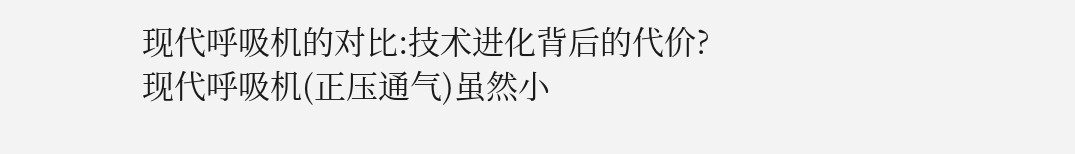现代呼吸机的对比:技术进化背后的代价?
现代呼吸机(正压通气)虽然小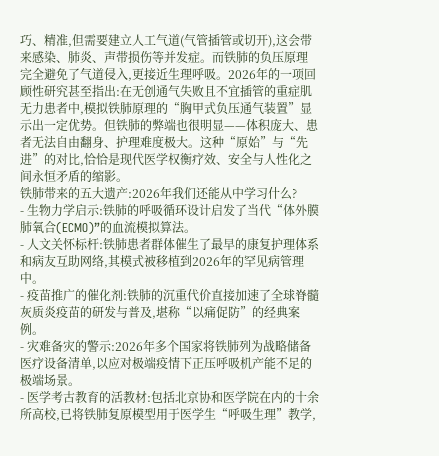巧、精准,但需要建立人工气道(气管插管或切开),这会带来感染、肺炎、声带损伤等并发症。而铁肺的负压原理完全避免了气道侵入,更接近生理呼吸。2026年的一项回顾性研究甚至指出:在无创通气失败且不宜插管的重症肌无力患者中,模拟铁肺原理的“胸甲式负压通气装置”显示出一定优势。但铁肺的弊端也很明显——体积庞大、患者无法自由翻身、护理难度极大。这种“原始”与“先进”的对比,恰恰是现代医学权衡疗效、安全与人性化之间永恒矛盾的缩影。
铁肺带来的五大遗产:2026年我们还能从中学习什么?
- 生物力学启示:铁肺的呼吸循环设计启发了当代“体外膜肺氧合(ECMO)”的血流模拟算法。
- 人文关怀标杆:铁肺患者群体催生了最早的康复护理体系和病友互助网络,其模式被移植到2026年的罕见病管理中。
- 疫苗推广的催化剂:铁肺的沉重代价直接加速了全球脊髓灰质炎疫苗的研发与普及,堪称“以痛促防”的经典案例。
- 灾难备灾的警示:2026年多个国家将铁肺列为战略储备医疗设备清单,以应对极端疫情下正压呼吸机产能不足的极端场景。
- 医学考古教育的活教材:包括北京协和医学院在内的十余所高校,已将铁肺复原模型用于医学生“呼吸生理”教学,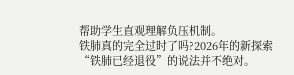帮助学生直观理解负压机制。
铁肺真的完全过时了吗?2026年的新探索
“铁肺已经退役”的说法并不绝对。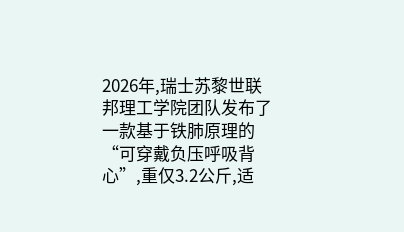2026年,瑞士苏黎世联邦理工学院团队发布了一款基于铁肺原理的“可穿戴负压呼吸背心”,重仅3.2公斤,适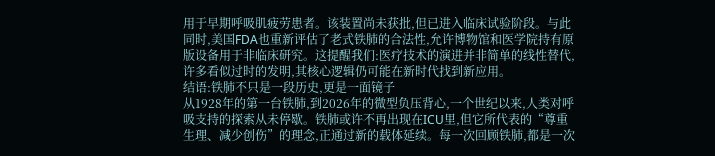用于早期呼吸肌疲劳患者。该装置尚未获批,但已进入临床试验阶段。与此同时,美国FDA也重新评估了老式铁肺的合法性,允许博物馆和医学院持有原版设备用于非临床研究。这提醒我们:医疗技术的演进并非简单的线性替代,许多看似过时的发明,其核心逻辑仍可能在新时代找到新应用。
结语:铁肺不只是一段历史,更是一面镜子
从1928年的第一台铁肺,到2026年的微型负压背心,一个世纪以来,人类对呼吸支持的探索从未停歇。铁肺或许不再出现在ICU里,但它所代表的“尊重生理、减少创伤”的理念,正通过新的载体延续。每一次回顾铁肺,都是一次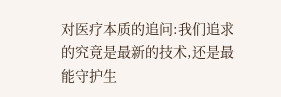对医疗本质的追问:我们追求的究竟是最新的技术,还是最能守护生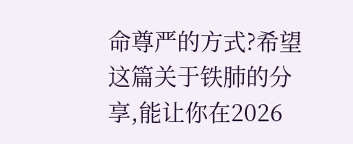命尊严的方式?希望这篇关于铁肺的分享,能让你在2026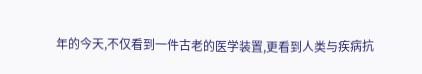年的今天,不仅看到一件古老的医学装置,更看到人类与疾病抗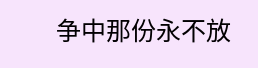争中那份永不放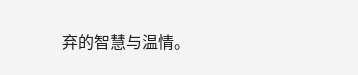弃的智慧与温情。